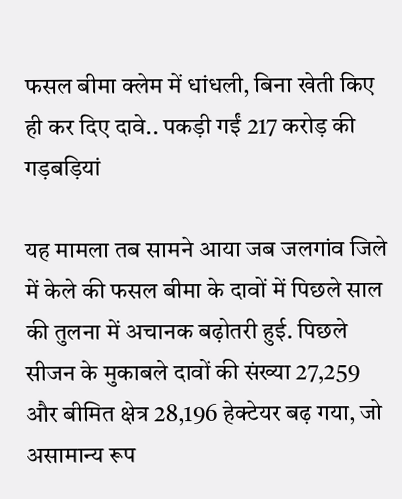फसल बीमा क्लेम में धांधली, बिना खेती किए ही कर दिए दावे.. पकड़ी गईं 217 करोड़ की गड़बड़ियां

यह मामला तब सामने आया जब जलगांव जिले में केले की फसल बीमा के दावों में पिछले साल की तुलना में अचानक बढ़ोतरी हुई. पिछले सीजन के मुकाबले दावों की संख्या 27,259 और बीमित क्षेत्र 28,196 हेक्टेयर बढ़ गया, जो असामान्य रूप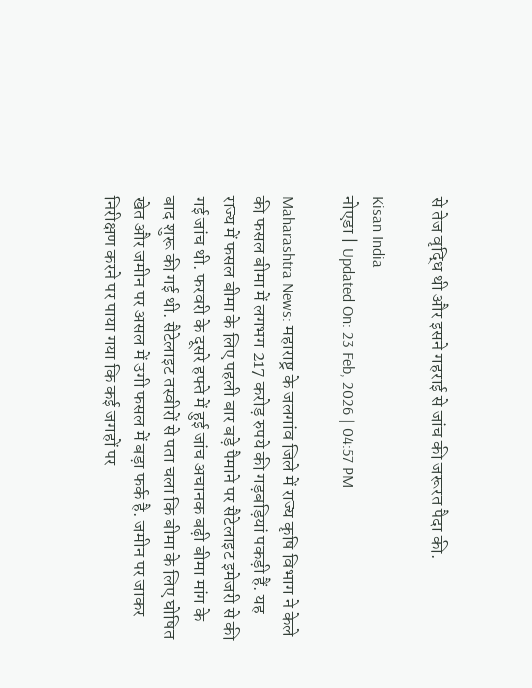से तेज वृद्धि थी और इसने गहराई से जांच की जरूरत पैदा की.

Kisan India
नोएडा | Updated On: 23 Feb, 2026 | 04:57 PM

Maharashtra News: महाराष्ट्र के जलगांव जिले में राज्य कृषि विभाग ने केले की फसल बीमा में लगभग 217 करोड़ रुपये की गड़बड़ियां पकड़ी हैं. यह राज्य में फसल बीमा के लिए पहली बार बड़े पैमाने पर सैटेलाइट इमेजरी से की गई जांच थी. फरवरी के दूसरे हफ्ते में हुई जांच अचानक बढ़ी बीमा मांग के बाद शुरू की गई थी. सैटेलाइट तस्वीरों से पता चला कि बीमा के लिए घोषित खेत और जमीन पर असल में उगी फसल में बड़ा फर्क है. जमीन पर जाकर निरीक्षण करने पर पाया गया कि कई जगहों पर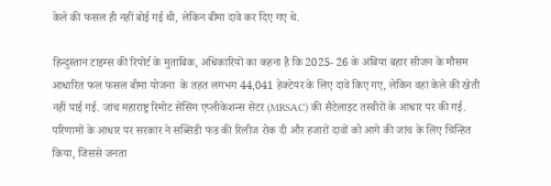केले की फसल ही नहीं बोई गई थी, लेकिन बीमा दावे कर दिए गए थे.

हिन्दुस्तान टाइम्स की रिपोर्ट के मुताबिक, अधिकारियों का कहना है कि 2025- 26 के अंबिया बहार सीजन के मौसम आधारित फल फसल बीमा योजना  के तहत लगभग 44,041 हेक्टेयर के लिए दावे किए गए, लेकिन वहां केले की खेती नहीं पाई गई. जांच महाराष्ट्र रिमोट सेंसिंग एप्लीकेशन्स सेंटर (MRSAC) की सैटेलाइट तस्वीरों के आधार पर की गई. परिणामों के आधार पर सरकार ने सब्सिडी फंड की रिलीज रोक दी और हजारों दावों को आगे की जांच के लिए चिन्हित किया, जिससे जनता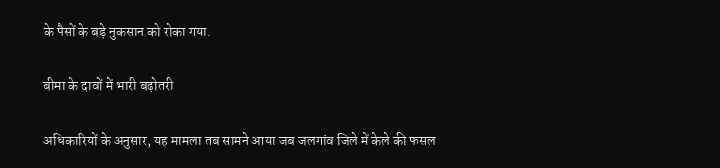के पैसों के बड़े नुकसान को रोका गया.

बीमा के दावों में भारी बढ़ोतरी

अधिकारियों के अनुसार, यह मामला तब सामने आया जब जलगांव जिले में केले की फसल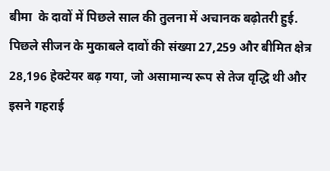बीमा  के दावों में पिछले साल की तुलना में अचानक बढ़ोतरी हुई. पिछले सीजन के मुकाबले दावों की संख्या 27,259 और बीमित क्षेत्र 28,196 हेक्टेयर बढ़ गया, जो असामान्य रूप से तेज वृद्धि थी और इसने गहराई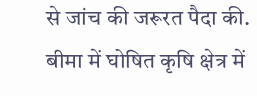से जांच की जरूरत पैदा की. बीमा में घोषित कृषि क्षेत्र में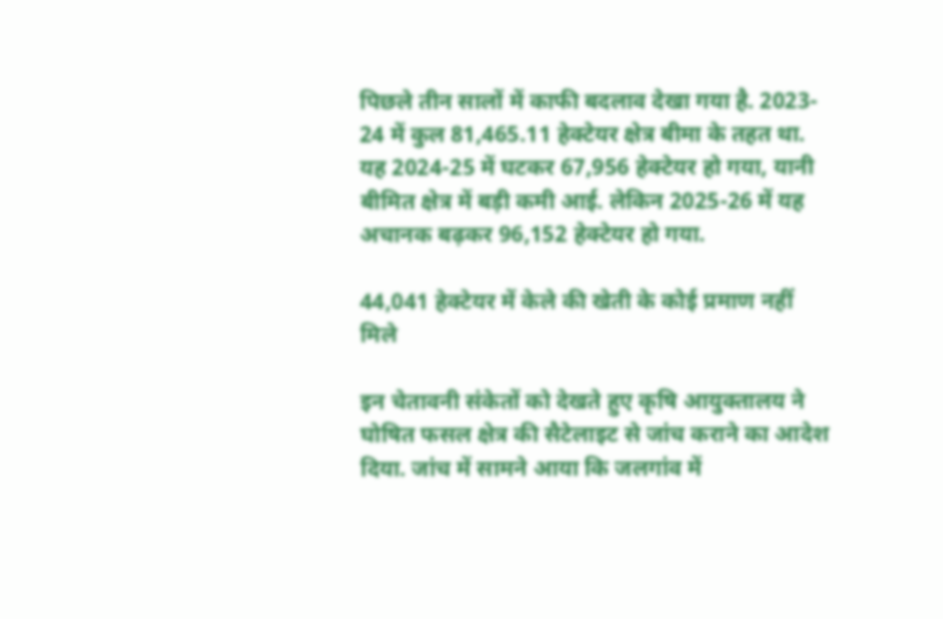पिछले तीन सालों में काफी बदलाव देखा गया है. 2023- 24 में कुल 81,465.11 हेक्टेयर क्षेत्र बीमा के तहत था. यह 2024-25 में घटकर 67,956 हेक्टेयर हो गया, यानी बीमित क्षेत्र में बड़ी कमी आई. लेकिन 2025-26 में यह अचानक बढ़कर 96,152 हेक्टेयर हो गया.

44,041 हेक्टेयर में केले की खेती के कोई प्रमाण नहीं मिले

इन चेतावनी संकेतों को देखते हुए कृषि आयुक्तालय ने घोषित फसल क्षेत्र की सैटेलाइट से जांच कराने का आदेश दिया. जांच में सामने आया कि जलगांव में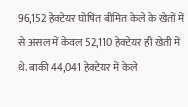96,152 हेक्टेयर घोषित बीमित केले के खेतों में से असल में केवल 52,110 हेक्टेयर ही खेती में थे. बाकी 44,041 हेक्टेयर में केले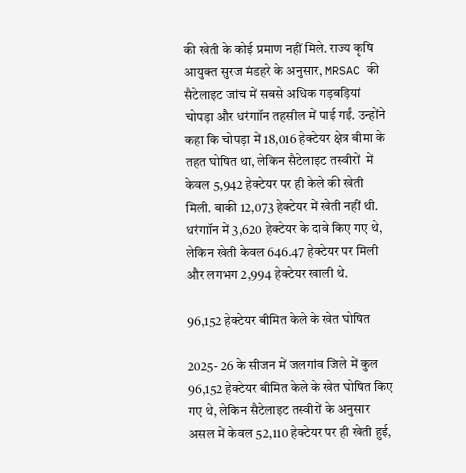की खेती के कोई प्रमाण नहीं मिले. राज्य कृषि आयुक्त सुरज मंडहरे के अनुसार, MRSAC की सैटेलाइट जांच में सबसे अधिक गड़बड़ियां चोपड़ा और धरंगाॉन तहसील में पाई गईं. उन्होंने कहा कि चोपड़ा में 18,016 हेक्टेयर क्षेत्र बीमा के तहत घोषित था, लेकिन सैटेलाइट तस्वीरों  में केवल 5,942 हेक्टेयर पर ही केले की खेती मिली. बाकी 12,073 हेक्टेयर में खेती नहीं थी. धरंगाॉन में 3,620 हेक्टेयर के दावे किए गए थे, लेकिन खेती केवल 646.47 हेक्टेयर पर मिली और लगभग 2,994 हेक्टेयर खाली थे.

96,152 हेक्टेयर बीमित केले के खेत घोषित

2025- 26 के सीजन में जलगांव जिले में कुल 96,152 हेक्टेयर बीमित केले के खेत घोषित किए गए थे, लेकिन सैटेलाइट तस्वीरों के अनुसार असल में केवल 52,110 हेक्टेयर पर ही खेती हुई,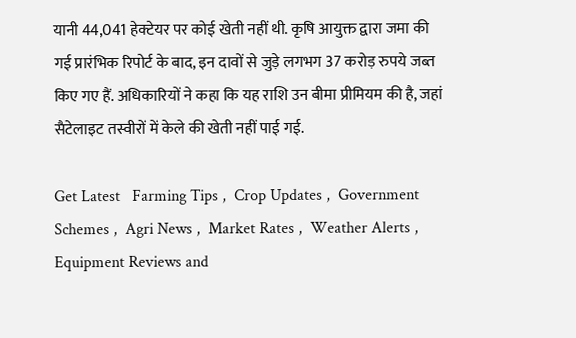यानी 44,041 हेक्टेयर पर कोई खेती नहीं थी. कृषि आयुक्त द्वारा जमा की गई प्रारंभिक रिपोर्ट के बाद, इन दावों से जुड़े लगभग 37 करोड़ रुपये जब्त किए गए हैं. अधिकारियों ने कहा कि यह राशि उन बीमा प्रीमियम की है, जहां सैटेलाइट तस्वीरों में केले की खेती नहीं पाई गई.

Get Latest   Farming Tips ,  Crop Updates ,  Government Schemes ,  Agri News ,  Market Rates ,  Weather Alerts ,  Equipment Reviews and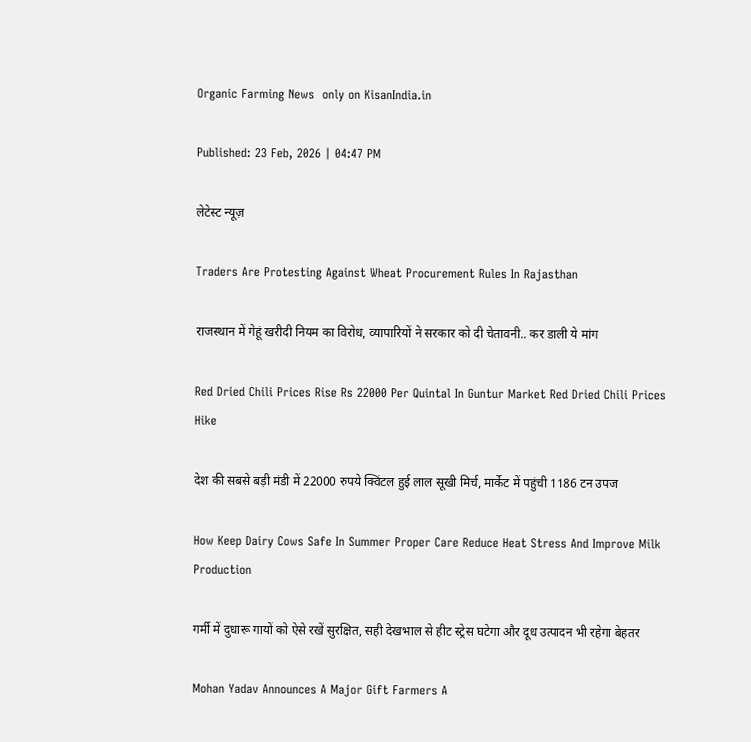Organic Farming News  only on KisanIndia.in

Published: 23 Feb, 2026 | 04:47 PM

लेटेस्ट न्यूज़

Traders Are Protesting Against Wheat Procurement Rules In Rajasthan

राजस्थान में गेहूं खरीदी नियम का विरोध, व्यापारियों ने सरकार को दी चेतावनी.. कर डाली ये मांग

Red Dried Chili Prices Rise Rs 22000 Per Quintal In Guntur Market Red Dried Chili Prices Hike

देश की सबसे बड़ी मंडी में 22000 रुपये क्विंटल हुई लाल सूखी मिर्च, मार्केट में पहुंची 1186 टन उपज

How Keep Dairy Cows Safe In Summer Proper Care Reduce Heat Stress And Improve Milk Production

गर्मी में दुधारू गायों को ऐसे रखें सुरक्षित, सही देखभाल से हीट स्ट्रेस घटेगा और दूध उत्पादन भी रहेगा बेहतर

Mohan Yadav Announces A Major Gift Farmers A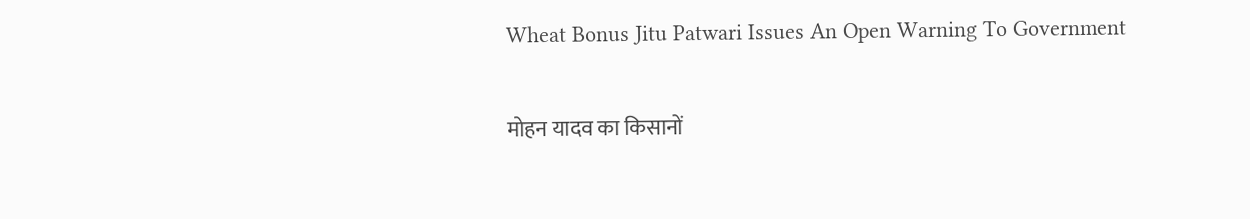Wheat Bonus Jitu Patwari Issues An Open Warning To Government

मोहन यादव का किसानों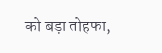को बड़ा तोहफा,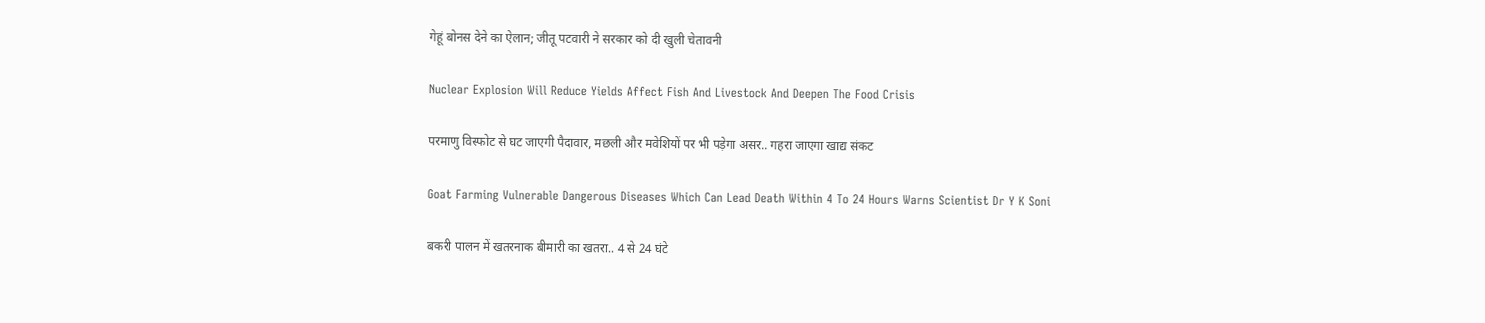गेहूं बोनस देने का ऐलान; जीतू पटवारी ने सरकार को दी खुली चेतावनी

Nuclear Explosion Will Reduce Yields Affect Fish And Livestock And Deepen The Food Crisis

परमाणु विस्फोट से घट जाएगी पैदावार, मछली और मवेशियों पर भी पड़ेगा असर.. गहरा जाएगा खाद्य संकट

Goat Farming Vulnerable Dangerous Diseases Which Can Lead Death Within 4 To 24 Hours Warns Scientist Dr Y K Soni

बकरी पालन में खतरनाक बीमारी का खतरा.. 4 से 24 घंटे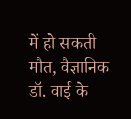में हो सकती मौत, वैज्ञानिक डॉ. वाई के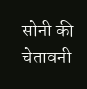सोनी की चेतावनी